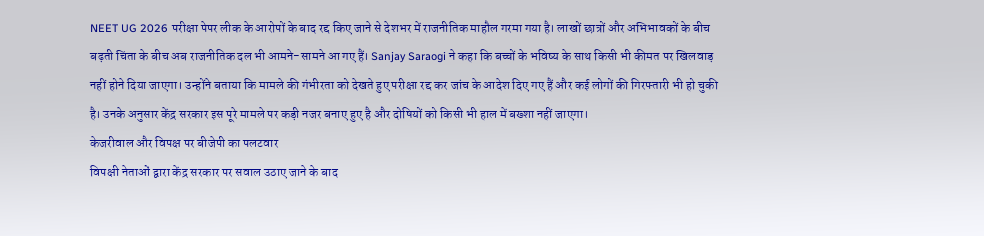NEET UG 2026 परीक्षा पेपर लीक के आरोपों के बाद रद्द किए जाने से देशभर में राजनीतिक माहौल गरमा गया है। लाखों छात्रों और अभिभावकों के बीच बढ़ती चिंता के बीच अब राजनीतिक दल भी आमने-सामने आ गए हैं। Sanjay Saraogi ने कहा कि बच्चों के भविष्य के साथ किसी भी कीमत पर खिलवाड़ नहीं होने दिया जाएगा। उन्होंने बताया कि मामले की गंभीरता को देखते हुए परीक्षा रद्द कर जांच के आदेश दिए गए हैं और कई लोगों की गिरफ्तारी भी हो चुकी है। उनके अनुसार केंद्र सरकार इस पूरे मामले पर कड़ी नजर बनाए हुए है और दोषियों को किसी भी हाल में बख्शा नहीं जाएगा।
केजरीवाल और विपक्ष पर बीजेपी का पलटवार
विपक्षी नेताओं द्वारा केंद्र सरकार पर सवाल उठाए जाने के बाद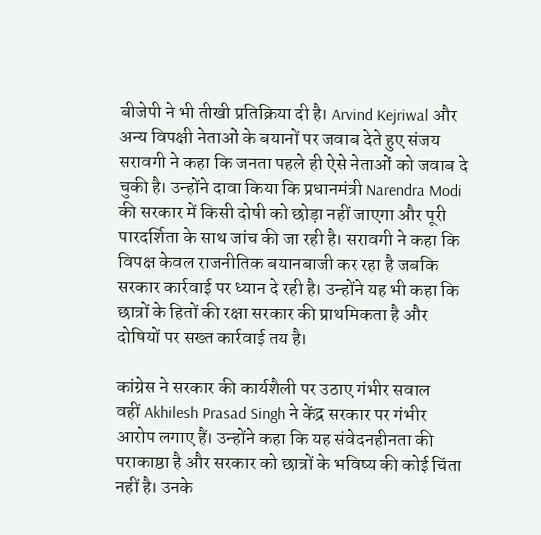बीजेपी ने भी तीखी प्रतिक्रिया दी है। Arvind Kejriwal और अन्य विपक्षी नेताओं के बयानों पर जवाब देते हुए संजय सरावगी ने कहा कि जनता पहले ही ऐसे नेताओं को जवाब दे चुकी है। उन्होंने दावा किया कि प्रधानमंत्री Narendra Modi की सरकार में किसी दोषी को छोड़ा नहीं जाएगा और पूरी पारदर्शिता के साथ जांच की जा रही है। सरावगी ने कहा कि विपक्ष केवल राजनीतिक बयानबाजी कर रहा है जबकि सरकार कार्रवाई पर ध्यान दे रही है। उन्होंने यह भी कहा कि छात्रों के हितों की रक्षा सरकार की प्राथमिकता है और दोषियों पर सख्त कार्रवाई तय है।

कांग्रेस ने सरकार की कार्यशैली पर उठाए गंभीर सवाल
वहीं Akhilesh Prasad Singh ने केंद्र सरकार पर गंभीर आरोप लगाए हैं। उन्होंने कहा कि यह संवेदनहीनता की पराकाष्ठा है और सरकार को छात्रों के भविष्य की कोई चिंता नहीं है। उनके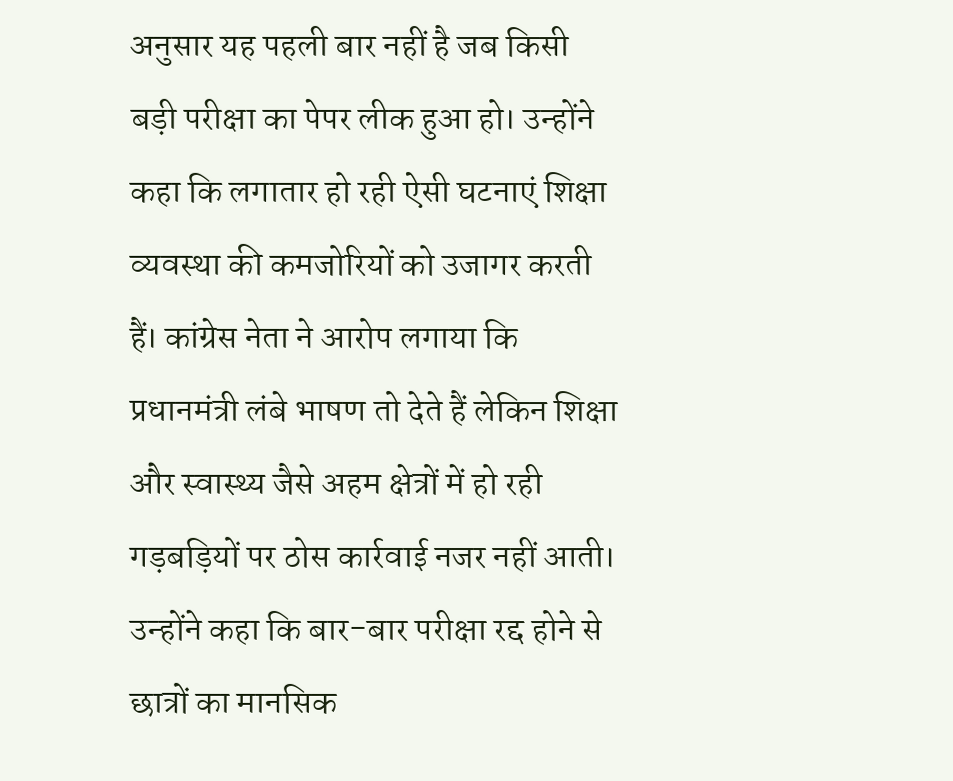अनुसार यह पहली बार नहीं है जब किसी बड़ी परीक्षा का पेपर लीक हुआ हो। उन्होंने कहा कि लगातार हो रही ऐसी घटनाएं शिक्षा व्यवस्था की कमजोरियों को उजागर करती हैं। कांग्रेस नेता ने आरोप लगाया कि प्रधानमंत्री लंबे भाषण तो देते हैं लेकिन शिक्षा और स्वास्थ्य जैसे अहम क्षेत्रों में हो रही गड़बड़ियों पर ठोस कार्रवाई नजर नहीं आती। उन्होंने कहा कि बार-बार परीक्षा रद्द होने से छात्रों का मानसिक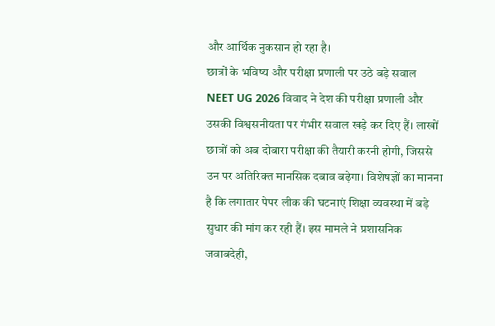और आर्थिक नुकसान हो रहा है।
छात्रों के भविष्य और परीक्षा प्रणाली पर उठे बड़े सवाल
NEET UG 2026 विवाद ने देश की परीक्षा प्रणाली और उसकी विश्वसनीयता पर गंभीर सवाल खड़े कर दिए हैं। लाखों छात्रों को अब दोबारा परीक्षा की तैयारी करनी होगी, जिससे उन पर अतिरिक्त मानसिक दबाव बढ़ेगा। विशेषज्ञों का मानना है कि लगातार पेपर लीक की घटनाएं शिक्षा व्यवस्था में बड़े सुधार की मांग कर रही हैं। इस मामले ने प्रशासनिक जवाबदेही,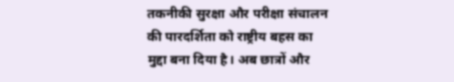तकनीकी सुरक्षा और परीक्षा संचालन की पारदर्शिता को राष्ट्रीय बहस का मुद्दा बना दिया है। अब छात्रों और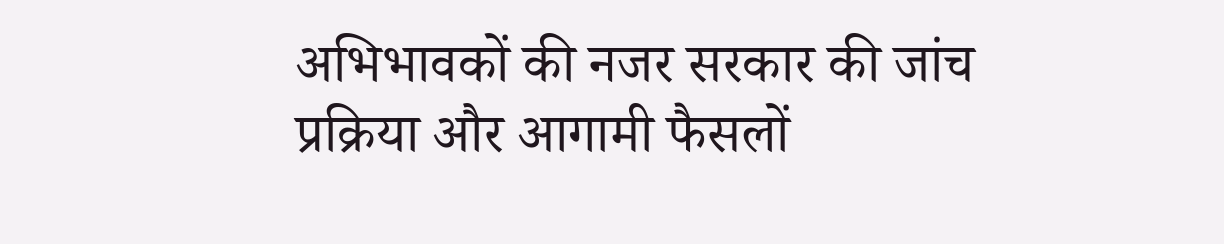अभिभावकों की नजर सरकार की जांच प्रक्रिया और आगामी फैसलों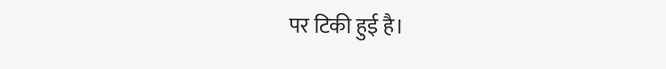पर टिकी हुई है।